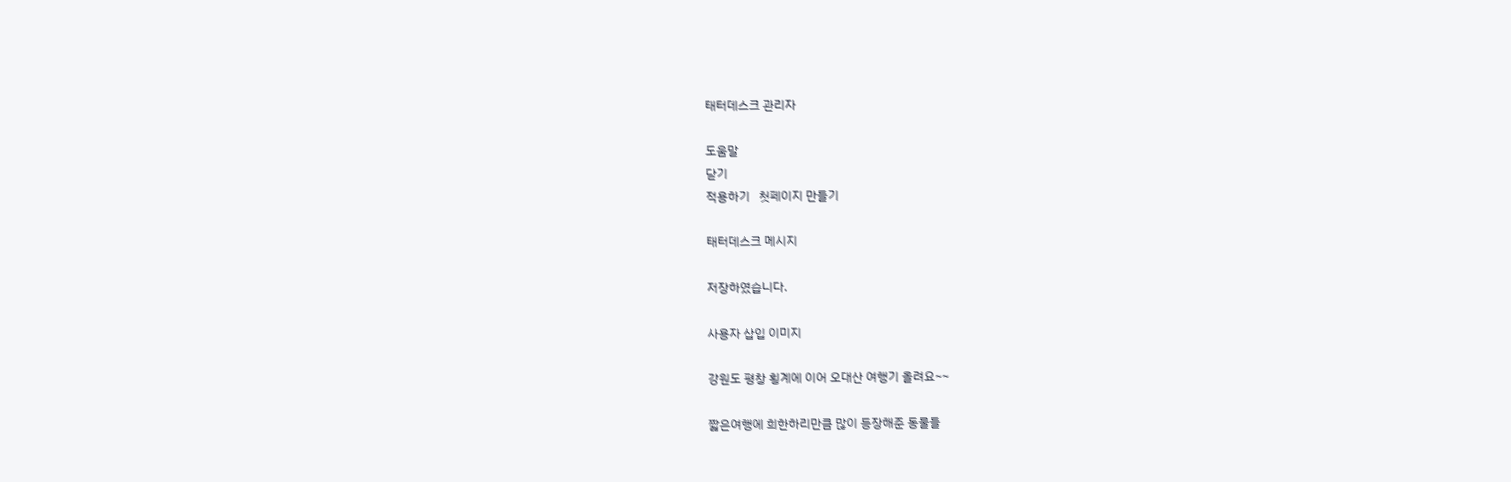태터데스크 관리자

도움말
닫기
적용하기   첫페이지 만들기

태터데스크 메시지

저장하였습니다.

사용자 삽입 이미지

강원도 평창 횡계에 이어 오대산 여행기 올려요~~

짧은여행에 희한하리만큼 많이 등장해준 동물들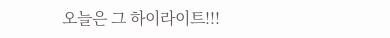오늘은 그 하이라이트!!!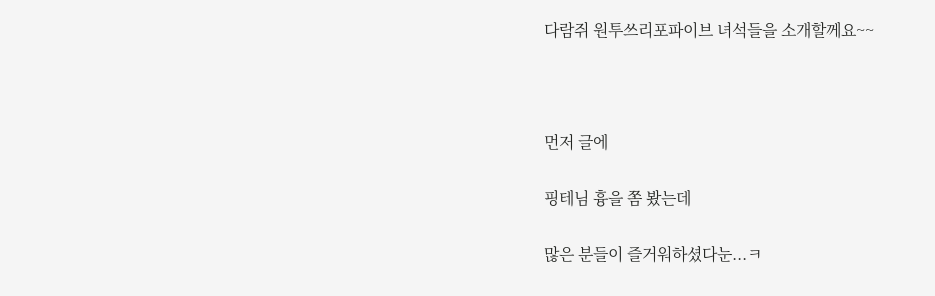다람쥐 원투쓰리포파이브 녀석들을 소개할께요~~



먼저 글에

핑테님 흉을 쫌 봤는데

많은 분들이 즐거워하셨다눈...ㅋ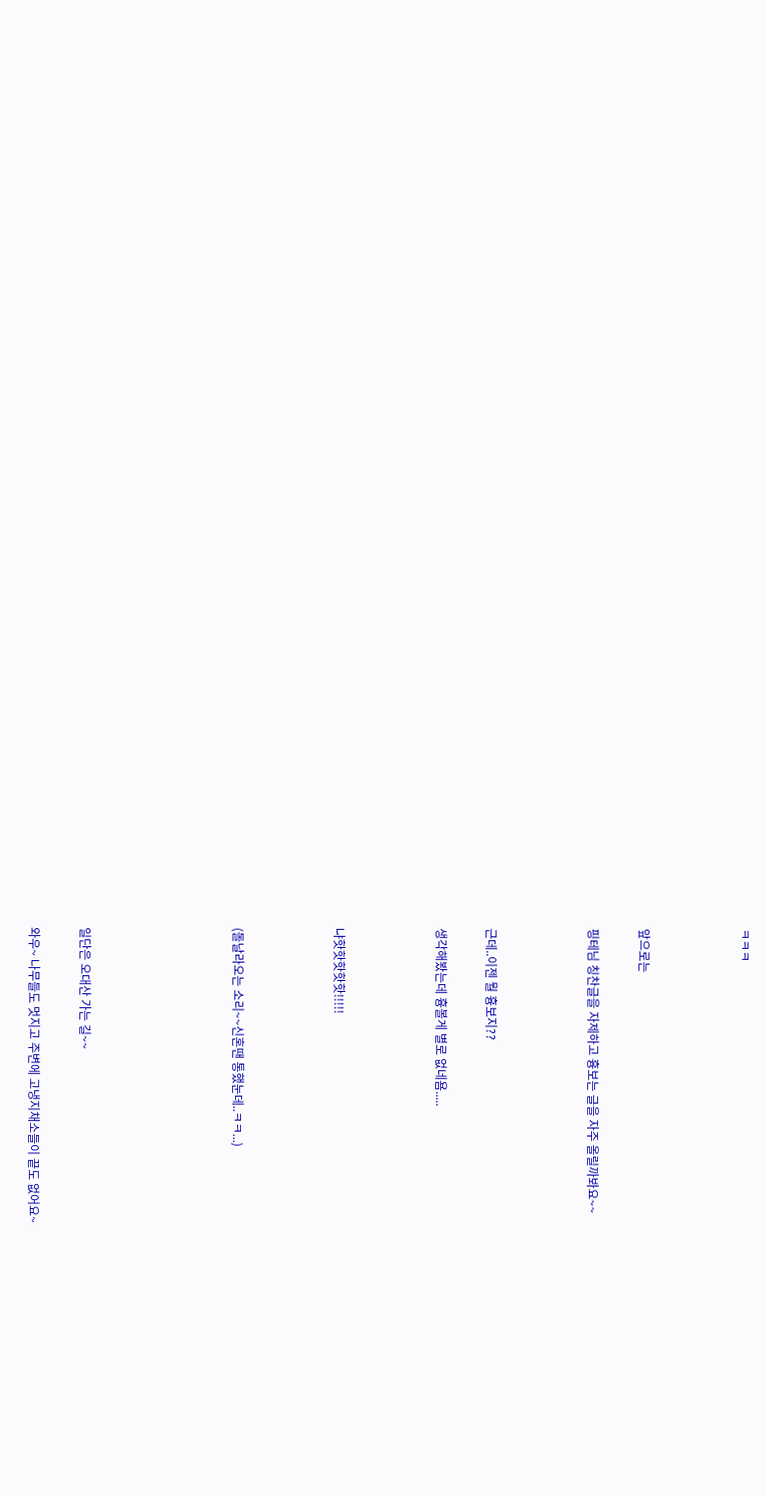ㅋㅋㅋ



앞으로는

핑테님 칭찬글을 자제하고 흉보는 글을 자주 올릴까봐요~~



근데..이젠 뭘 흉보지??

생각해봤는데 흉볼게 별로 없네욤.....



냐핫핫핫핫핫!!!!!



(돌날라오는 소리~~신혼땐 통했눈데..ㅋㅋ...)





일단은 오대산 가는 길~~

와우~ 나무들도 멋지고 주변에 고냉지채소들이 끝도 없어요~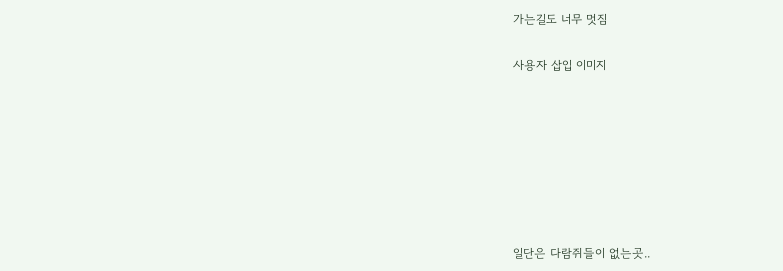가는길도 너무 멋짐

사용자 삽입 이미지







일단은 다람쥐들이 없는곳..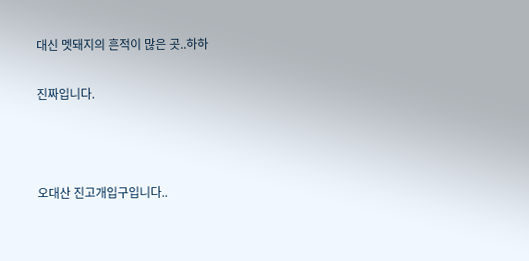대신 멧돼지의 흔적이 많은 곳..하하

진짜입니다.



오대산 진고개입구입니다..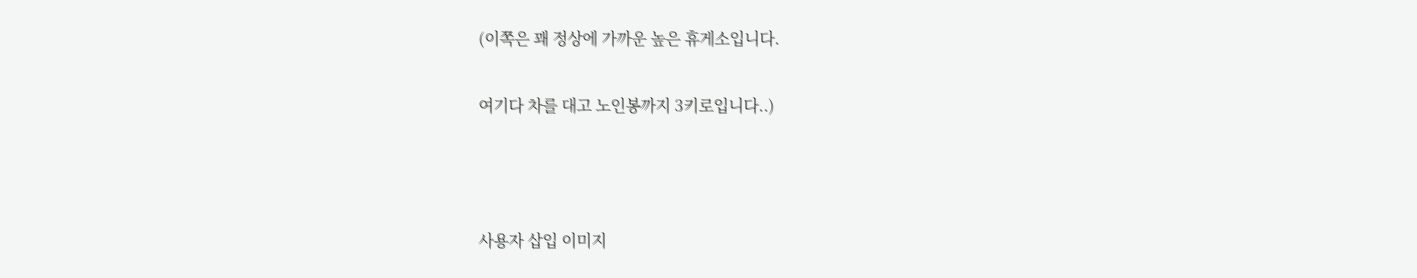(이쪽은 꽤 정상에 가까운 높은 휴게소입니다.

여기다 차를 대고 노인봉까지 3키로입니다..)



사용자 삽입 이미지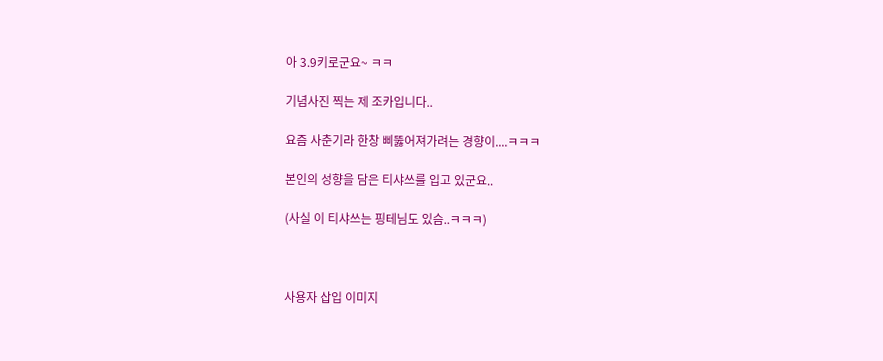아 3.9키로군요~ ㅋㅋ

기념사진 찍는 제 조카입니다..

요즘 사춘기라 한창 삐뚫어져가려는 경향이....ㅋㅋㅋ

본인의 성향을 담은 티샤쓰를 입고 있군요..

(사실 이 티샤쓰는 핑테님도 있슴..ㅋㅋㅋ)



사용자 삽입 이미지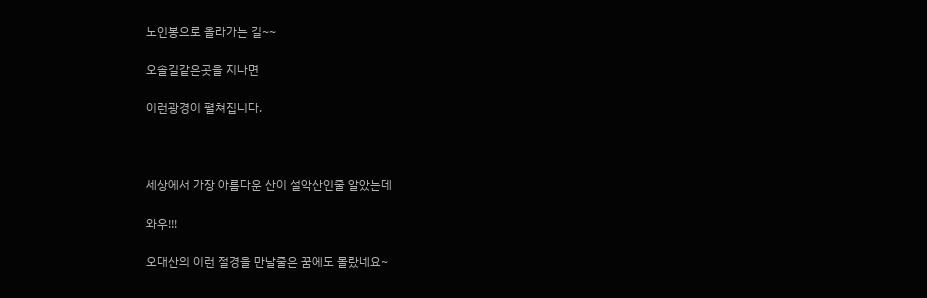노인봉으로 올라가는 길~~

오솔길같은곳을 지나면

이런광경이 펼쳐집니다.



세상에서 가장 아름다운 산이 설악산인줄 알았는데

와우!!!

오대산의 이런 절경을 만날줄은 꿈에도 몰랐네요~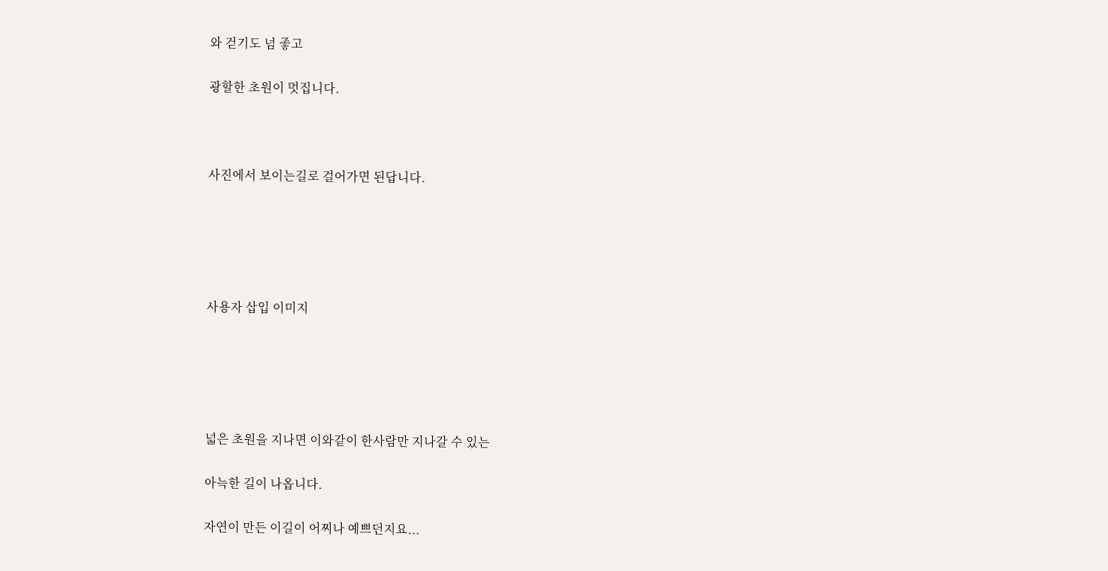와 걷기도 넘 좋고

광할한 초원이 멋집니다.



사진에서 보이는길로 걸어가면 된답니다.





사용자 삽입 이미지





넓은 초원을 지나면 이와같이 한사람만 지나갈 수 있는

아늑한 길이 나옵니다.

자연이 만든 이길이 어찌나 예쁘던지요...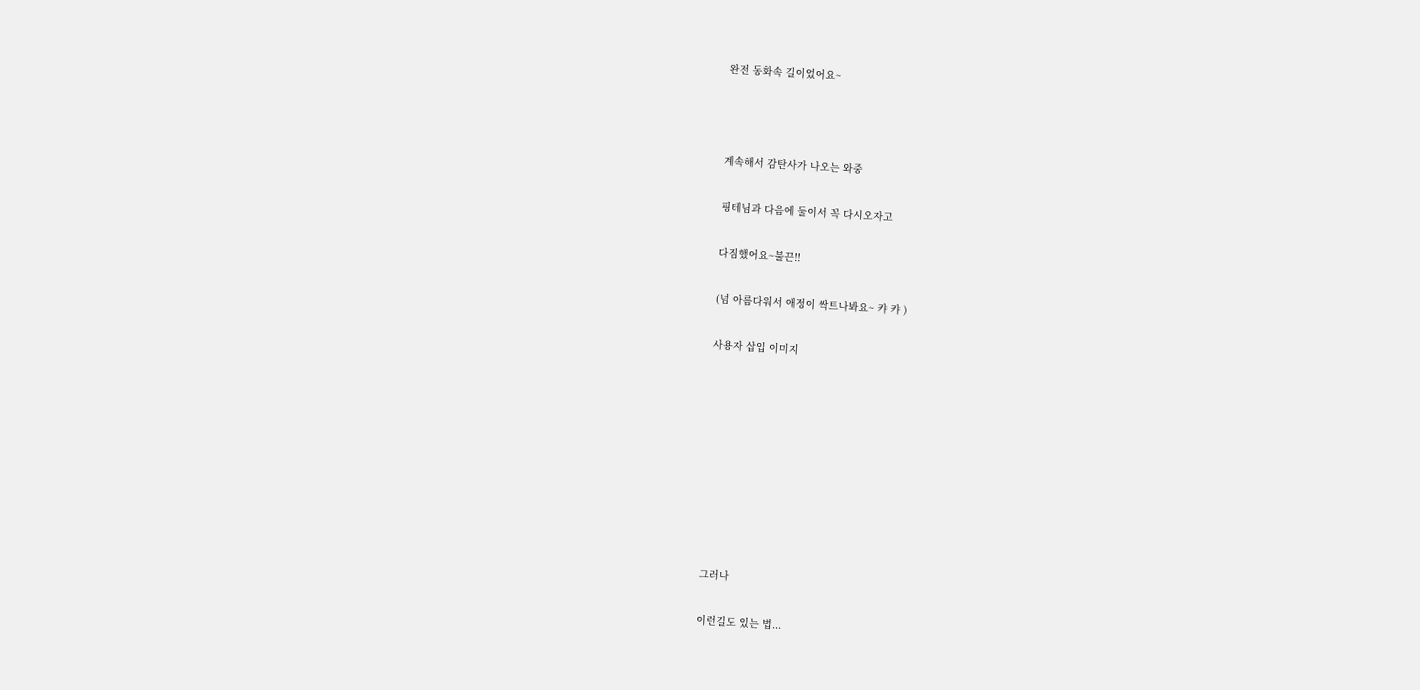완전 동화속 길이었어요~



계속해서 감탄사가 나오는 와중

핑테님과 다음에 둘이서 꼭 다시오자고

다짐했어요~불끈!!

(넘 아름다워서 애정이 싹트나봐요~ 캬 캬 )

사용자 삽입 이미지









그러나

이런길도 있는 법...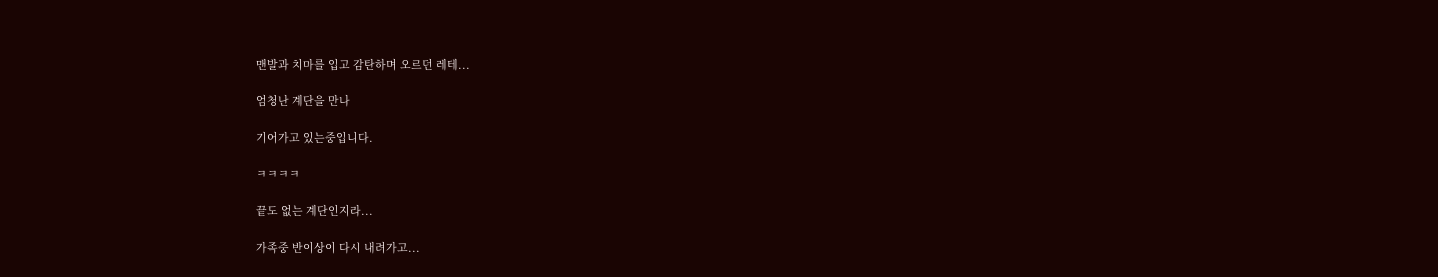맨발과 치마를 입고 감탄하며 오르던 레테...

엄청난 계단을 만나

기어가고 있는중입니다.

ㅋㅋㅋㅋ

끝도 없는 계단인지라...

가족중 반이상이 다시 내려가고...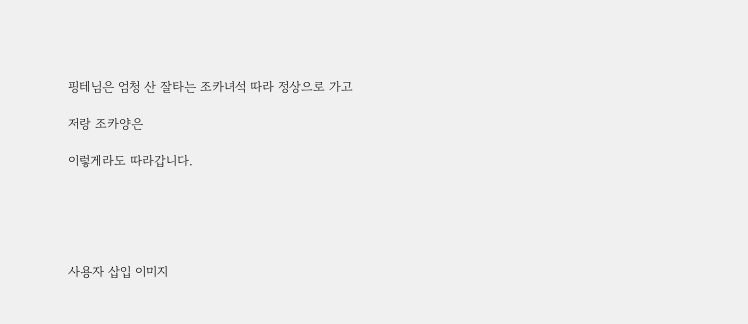핑테님은 엄청 산 잘타는 조카녀석 따라 정상으로 가고

저랑 조카양은

이렇게라도 따라갑니다.





사용자 삽입 이미지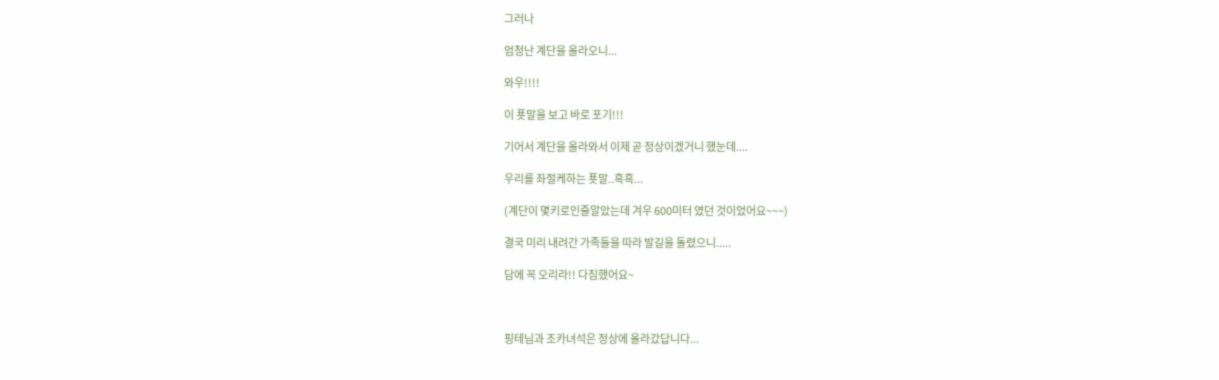그러나

엄청난 계단을 올라오니...

와우!!!!

이 푯말을 보고 바로 포기!!!

기어서 계단을 올라와서 이제 곧 정상이겠거니 했눈데....

우리를 좌절케하는 푯말..흑흑...

(계단이 몇키로인줄알았는데 겨우 600미터 였던 것이었어요~~~)

결국 미리 내려간 가족들을 따라 발길을 돌렸으니.....

담에 꼭 오리라!! 다짐했어요~



핑테님과 조카녀석은 정상에 올라갔답니다...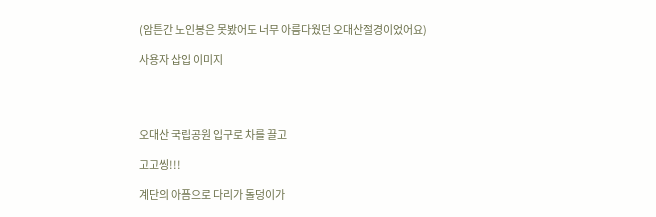(암튼간 노인봉은 못봤어도 너무 아름다웠던 오대산절경이었어요)

사용자 삽입 이미지




오대산 국립공원 입구로 차를 끌고

고고씽!!!

계단의 아픔으로 다리가 돌덩이가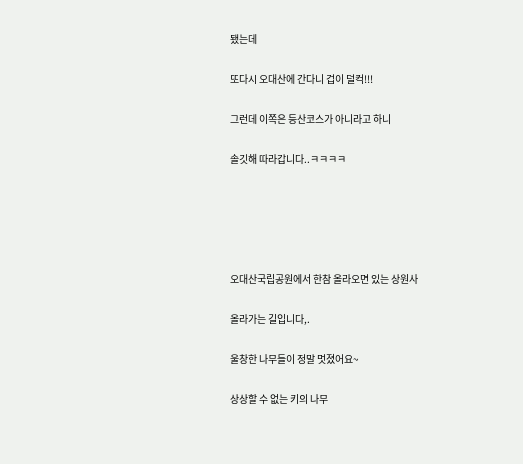됐는데

또다시 오대산에 간다니 겁이 덜컥!!!

그런데 이쪽은 등산코스가 아니라고 하니

솔깃해 따라갑니다..ㅋㅋㅋㅋ





오대산국립공원에서 한참 올라오면 있는 상원사

올라가는 길입니다,.

울창한 나무들이 정말 멋졌어요~

상상할 수 없는 키의 나무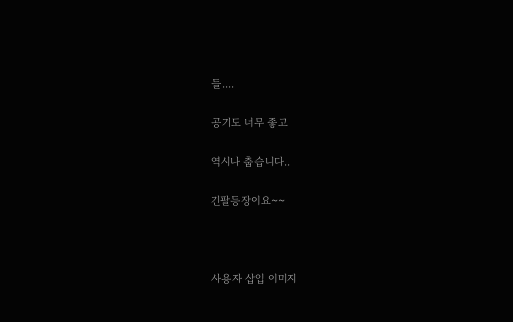들....

공기도 너무 좋고

역시나 춥습니다..

긴팔등장이요~~



사용자 삽입 이미지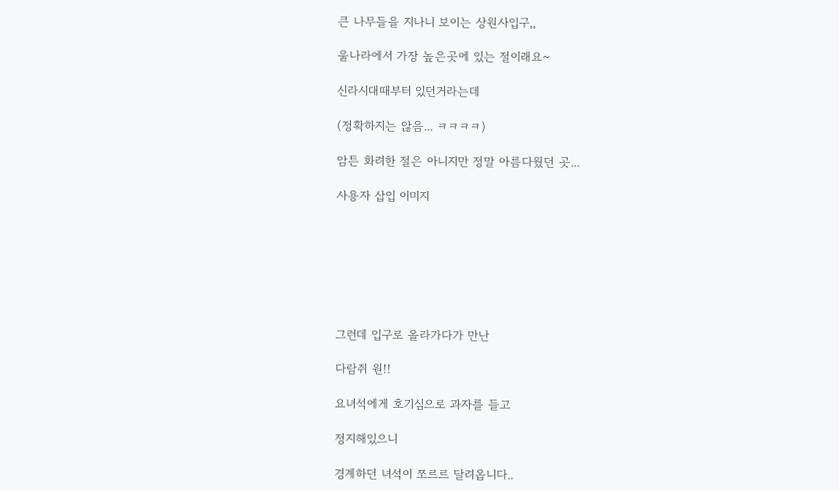큰 나무들을 지나니 보이는 상원사입구,,

울나라에서 가장 높은곳에 있는 절이래요~

신라시대때부터 있던거라는데

(정확하지는 않음... ㅋㅋㅋㅋ)

암튼 화려한 절은 아니지만 정말 아름다웠던 곳...

사용자 삽입 이미지







그런데 입구로 올라가다가 만난

다람쥐 원!!

요녀석에게 호기심으로 과자를 들고

정지해있으니

경계하던 녀석이 쪼르르 달려옵니다..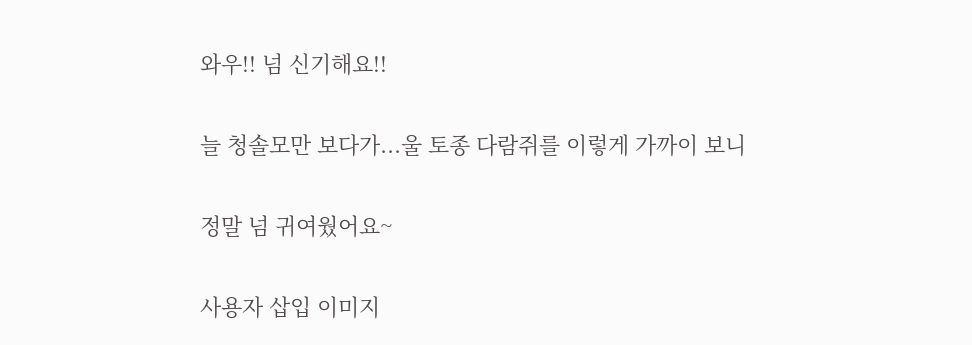와우!! 넘 신기해요!!

늘 청솔모만 보다가...울 토종 다람쥐를 이렇게 가까이 보니

정말 넘 귀여웠어요~

사용자 삽입 이미지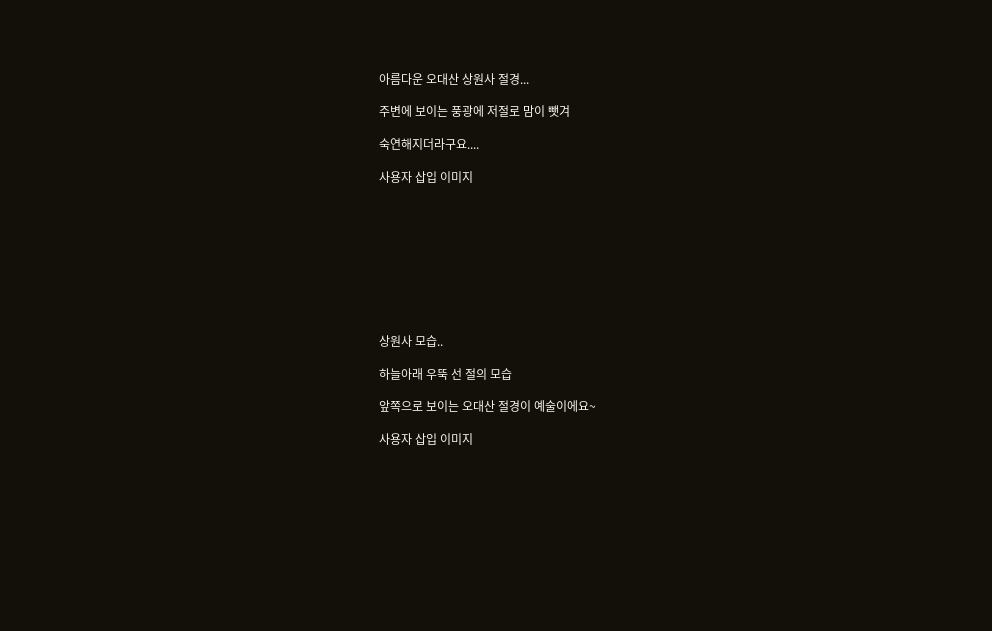아름다운 오대산 상원사 절경...

주변에 보이는 풍광에 저절로 맘이 뺏겨

숙연해지더라구요....

사용자 삽입 이미지









상원사 모습..

하늘아래 우뚝 선 절의 모습

앞쪽으로 보이는 오대산 절경이 예술이에요~

사용자 삽입 이미지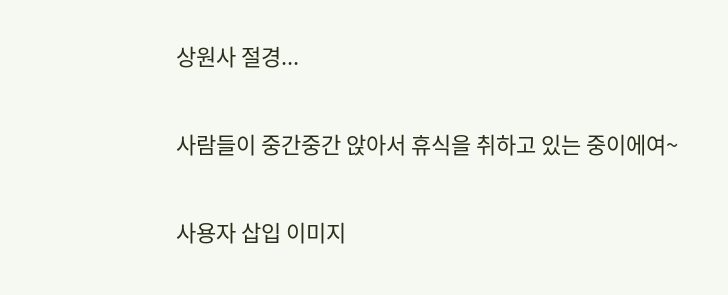상원사 절경...

사람들이 중간중간 앉아서 휴식을 취하고 있는 중이에여~

사용자 삽입 이미지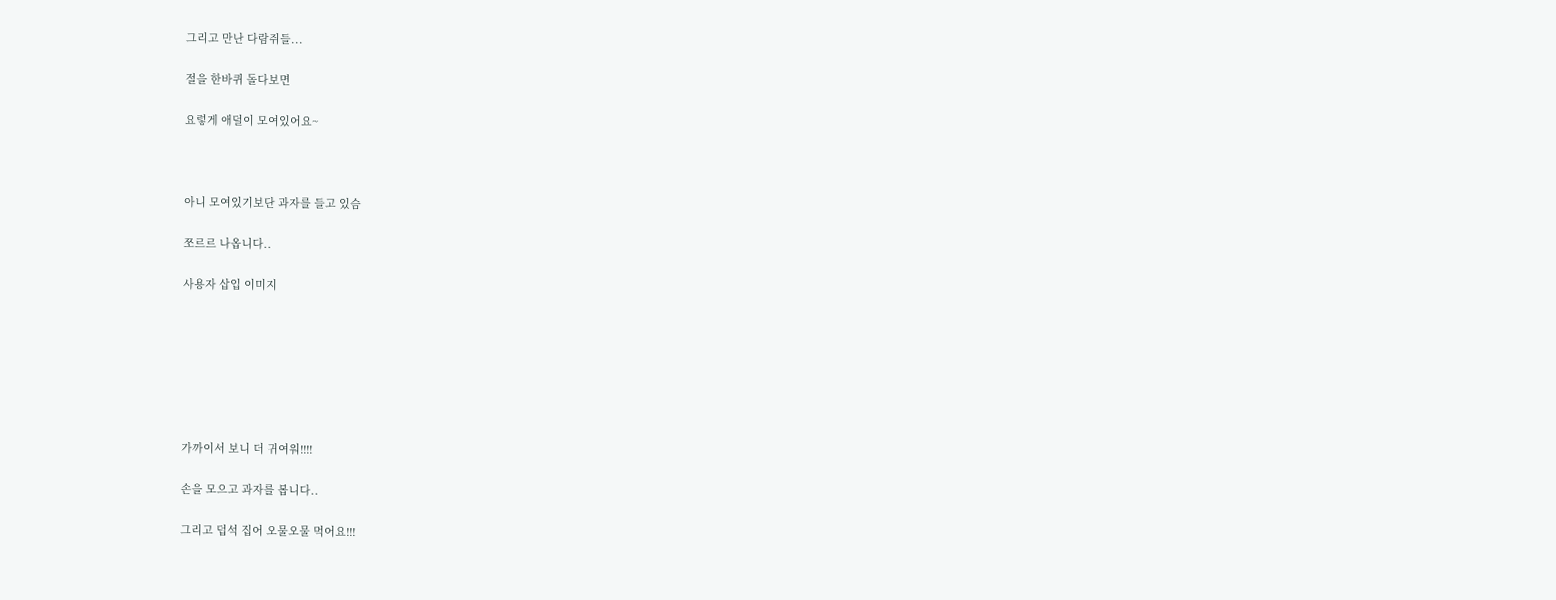그리고 만난 다람쥐들...

절을 한바퀴 돌다보면

요렇게 애덜이 모여있어요~



아니 모여있기보단 과자를 들고 있슴

쪼르르 나옵니다..

사용자 삽입 이미지







가까이서 보니 더 귀여워!!!!

손을 모으고 과자를 봅니다..

그리고 덥석 집어 오물오물 먹어요!!!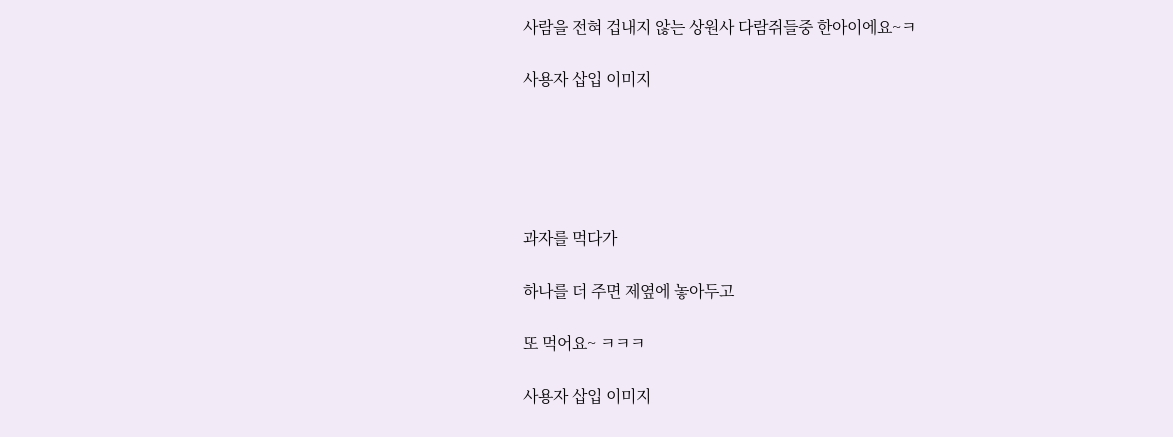사람을 전혀 겁내지 않는 상원사 다람쥐들중 한아이에요~ㅋ

사용자 삽입 이미지





과자를 먹다가

하나를 더 주면 제옆에 놓아두고

또 먹어요~ ㅋㅋㅋ

사용자 삽입 이미지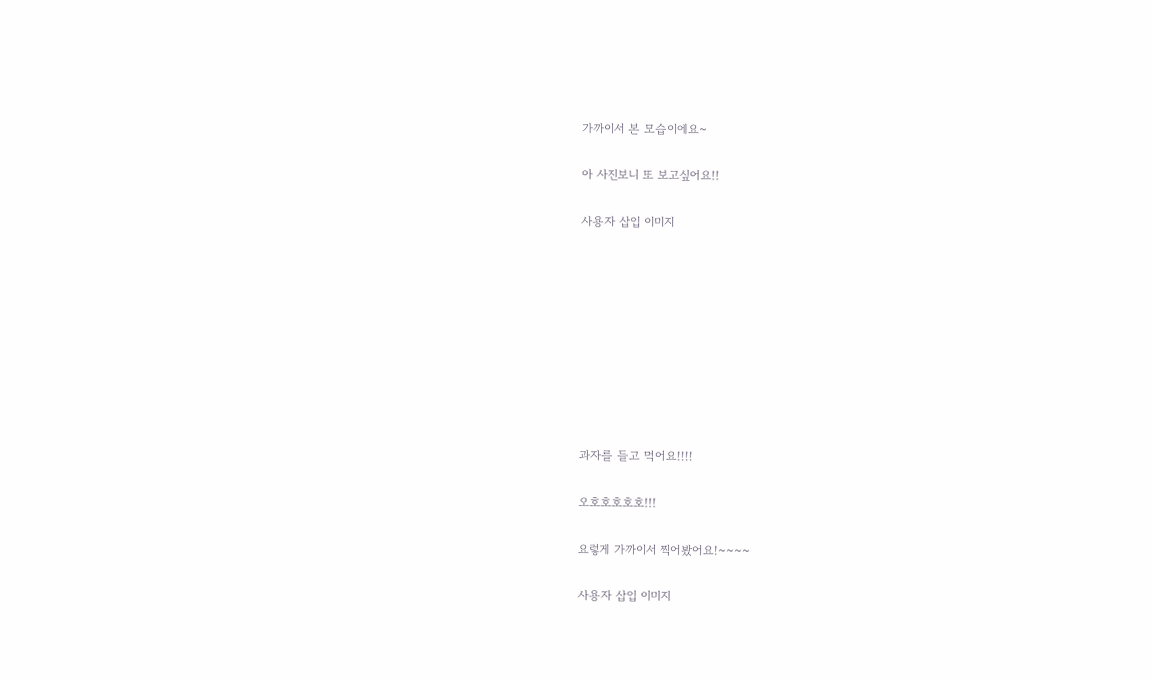가까이서 본 모습이에요~

아 사진보니 또 보고싶어요!!

사용자 삽입 이미지









과자를 들고 먹어요!!!!

오호호호호호!!!

요렇게 가까이서 찍어봤어요!~~~~

사용자 삽입 이미지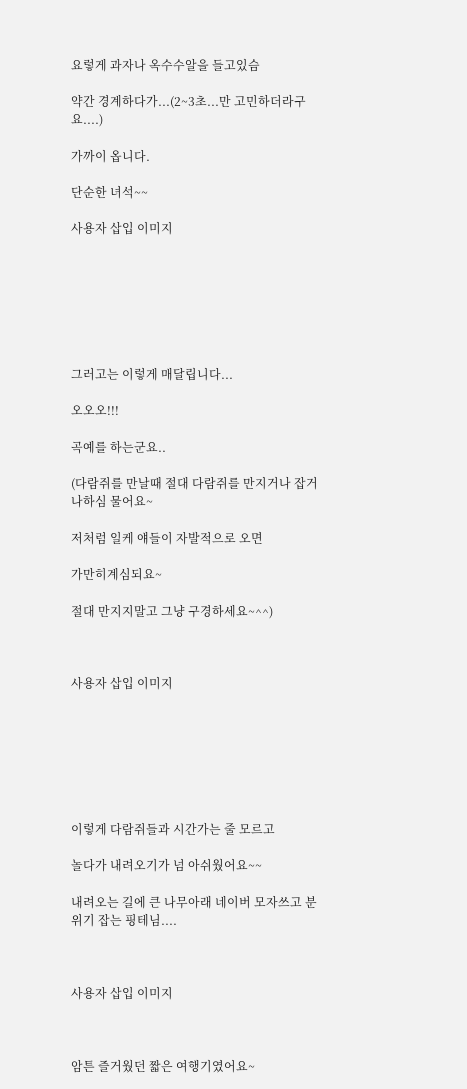요렇게 과자나 옥수수알을 들고있슴

약간 경계하다가...(2~3초...만 고민하더라구요....)

가까이 옵니다.

단순한 녀석~~

사용자 삽입 이미지







그러고는 이렇게 매달립니다...

오오오!!!

곡예를 하는군요..

(다람쥐를 만날때 절대 다람쥐를 만지거나 잡거나하심 물어요~

저처럼 일케 얘들이 자발적으로 오면

가만히계심되요~

절대 만지지말고 그냥 구경하세요~^^)



사용자 삽입 이미지







이렇게 다람쥐들과 시간가는 줄 모르고

놀다가 내려오기가 넘 아쉬웠어요~~

내려오는 길에 큰 나무아래 네이버 모자쓰고 분위기 잡는 핑테님....



사용자 삽입 이미지



암튼 즐거웠던 짧은 여행기였어요~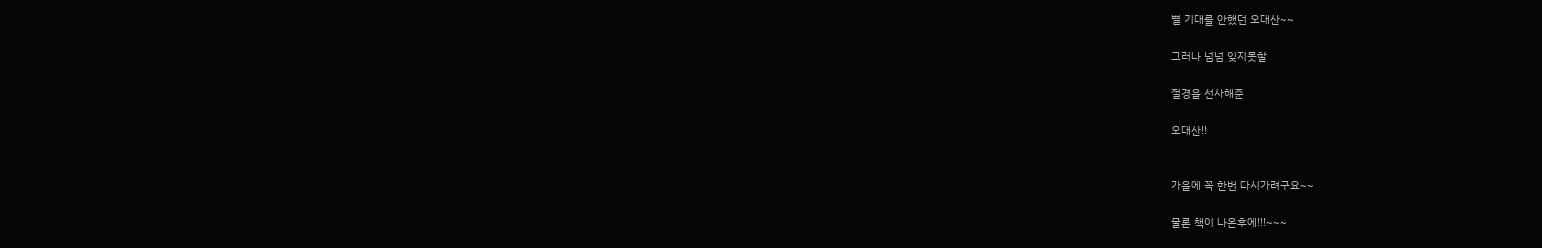별 기대를 안했던 오대산~~

그러나 넘넘 잊지못할

절경을 선사해준

오대산!!


가을에 꼭 한번 다시가려구요~~

물론 책이 나온후에!!!~~~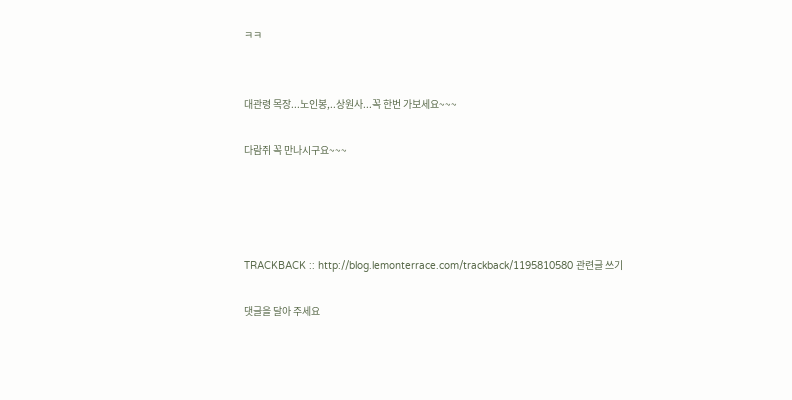ㅋㅋ


대관령 목장...노인봉,..상원사...꼭 한번 가보세요~~~

다람쥐 꼭 만나시구요~~~




TRACKBACK :: http://blog.lemonterrace.com/trackback/1195810580 관련글 쓰기

댓글을 달아 주세요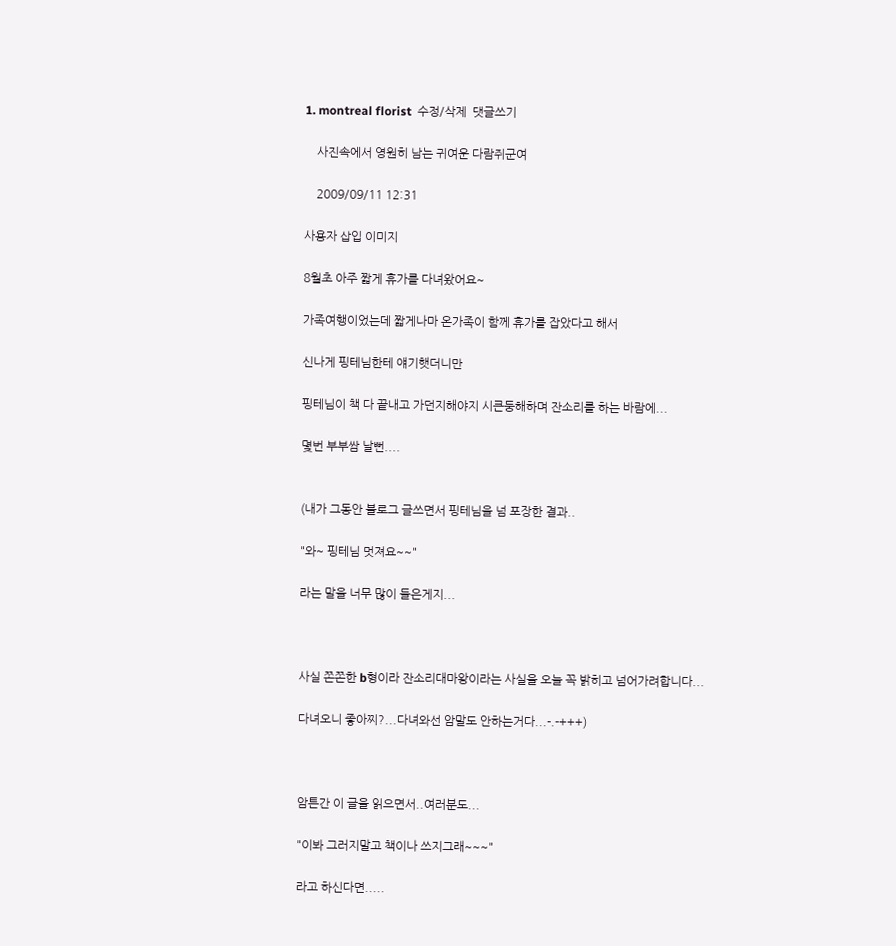1. montreal florist  수정/삭제  댓글쓰기

    사진속에서 영원히 남는 귀여운 다람쥐군여

    2009/09/11 12:31

사용자 삽입 이미지

8월초 아주 짧게 휴가를 다녀왔어요~

가족여행이었는데 짧게나마 온가족이 함께 휴가를 잡았다고 해서

신나게 핑테님한테 얘기햇더니만

핑테님이 책 다 끝내고 가던지해야지 시큰둥해하며 잔소리를 하는 바람에...

몇번 부부쌈 날뻔....


(내가 그동안 블로그 글쓰면서 핑테님을 넘 포장한 결과..

"와~ 핑테님 멋져요~~"

라는 말을 너무 많이 들은게지...



사실 쫀쫀한 b형이라 잔소리대마왕이라는 사실을 오늘 꼭 밝히고 넘어가려합니다...

다녀오니 좋아찌?...다녀와선 암말도 안하는거다...-.-+++)



암튼간 이 글을 읽으면서..여러분도...

"이봐 그러지말고 책이나 쓰지그래~~~"

라고 하신다면.....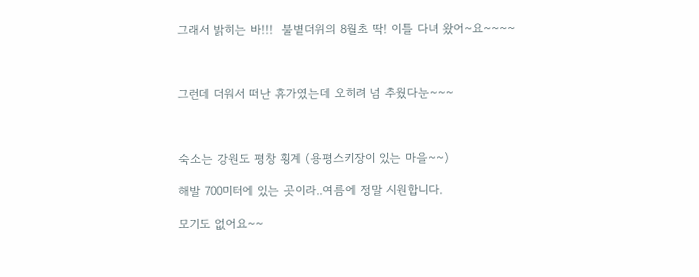그래서 밝히는 바!!!  불볕더위의 8월초 딱! 이틀 다녀 왔어~요~~~~



그런데 더워서 떠난 휴가였는데 오히려 넘 추웠다눈~~~



숙소는 강원도 평창 횡계 (용평스키장이 있는 마을~~)

해발 700미터에 있는 곳이라..여름에 정말 시원합니다.

모기도 없어요~~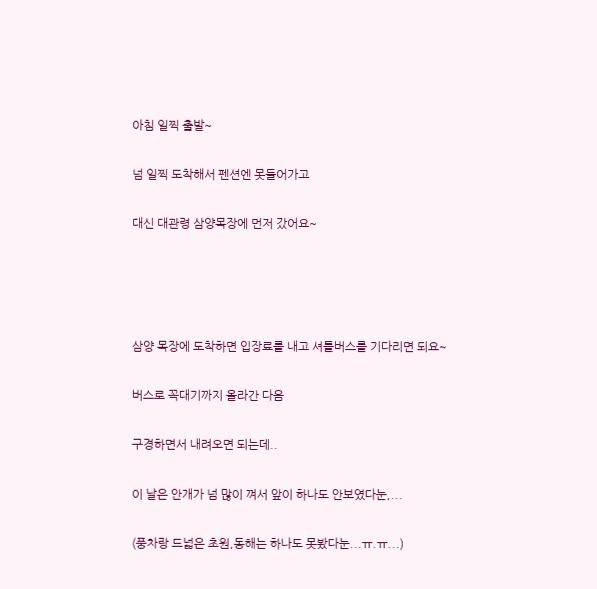아침 일찍 출발~

넘 일찍 도착해서 펜션엔 못들어가고

대신 대관령 삼양목장에 먼저 갔어요~




삼양 목장에 도착하면 입장료를 내고 셔틀버스를 기다리면 되요~

버스로 꼭대기까지 올라간 다음

구경하면서 내려오면 되는데..

이 날은 안개가 넘 많이 껴서 앞이 하나도 안보였다눈,...

(풍차랑 드넓은 초원,동해는 하나도 못봤다눈...ㅠ.ㅠ...)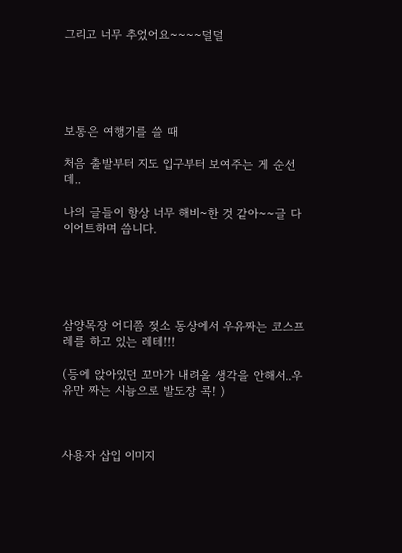그리고 너무 추었어요~~~~덜덜





보통은 여행기를 쓸 때

처음 출발부터 지도 입구부터 보여주는 게 순선데..

나의 글들이 항상 너무 해비~한 것 같아~~글 다이어트하며 씁니다.





삼양목장 어디쯤 젖소 동상에서 우유짜는 코스프레를 하고 있는 레테!!!

(등에 앉아있던 꼬마가 내려올 생각을 안해서..우유만 짜는 시늉으로 발도장 콕! )



사용자 삽입 이미지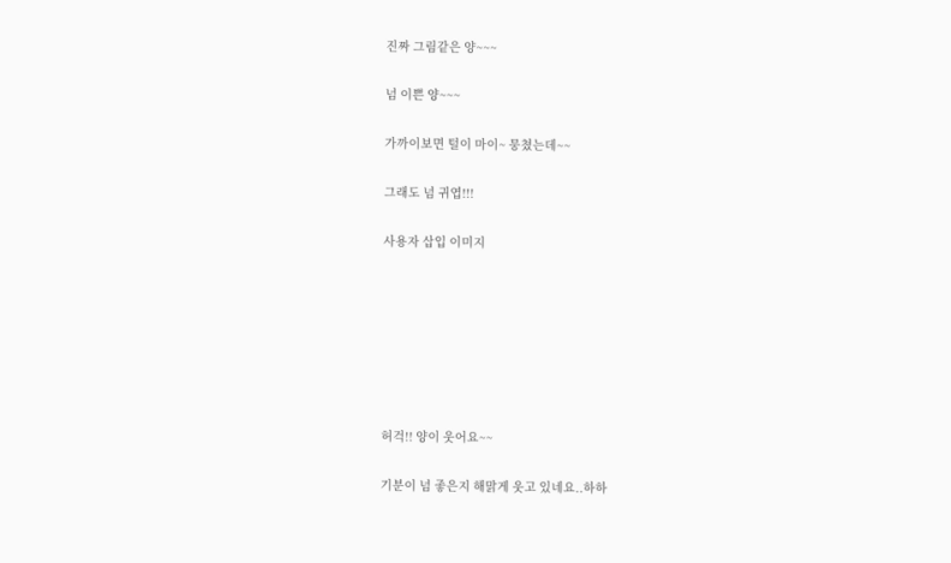진짜 그림같은 양~~~

넘 이쁜 양~~~

가까이보면 털이 마이~ 뭉쳤는데~~

그래도 넘 귀엽!!!

사용자 삽입 이미지







허걱!! 양이 웃어요~~

기분이 넘 좋은지 해맑게 웃고 있네요..하하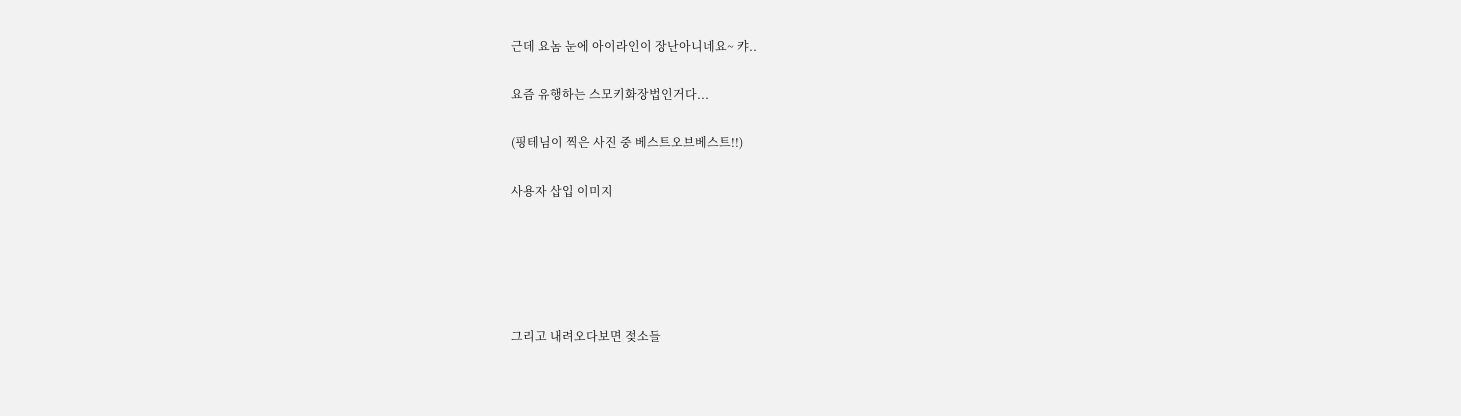근데 요놈 눈에 아이라인이 장난아니네요~ 캬..

요즘 유행하는 스모키화장법인거다...

(핑테님이 찍은 사진 중 베스트오브베스트!!)

사용자 삽입 이미지





그리고 내려오다보면 젖소들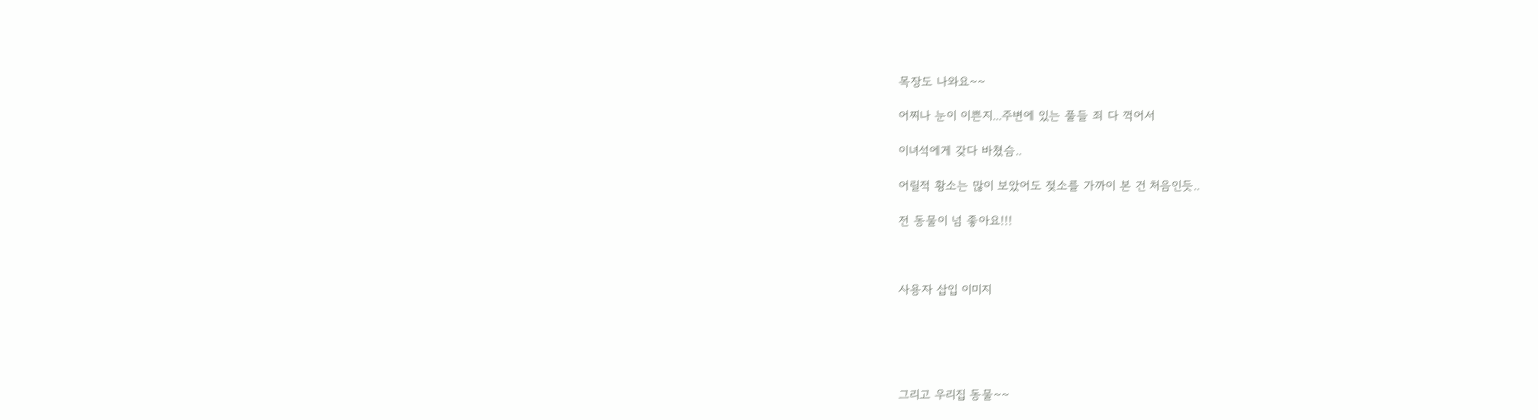목장도 나와요~~

어찌나 눈이 이쁜지...주변에 있는 풀들 죄 다 꺽어서

이녀석에게 갖다 바쳤슴..

어릴적 황소는 많이 보았어도 젖소를 가까이 본 건 처음인듯..

전 동물이 넘 좋아요!!!



사용자 삽입 이미지





그리고 우리집 동물~~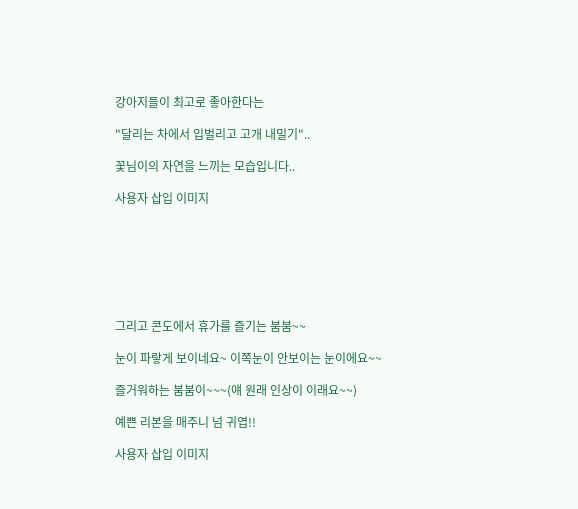강아지들이 최고로 좋아한다는

"달리는 차에서 입벌리고 고개 내밀기"..

꽃님이의 자연을 느끼는 모습입니다..

사용자 삽입 이미지







그리고 콘도에서 휴가를 즐기는 붐붐~~

눈이 파랗게 보이네요~ 이쪽눈이 안보이는 눈이에요~~

즐거워하는 붐붐이~~~(얘 원래 인상이 이래요~~)

예쁜 리본을 매주니 넘 귀엽!!

사용자 삽입 이미지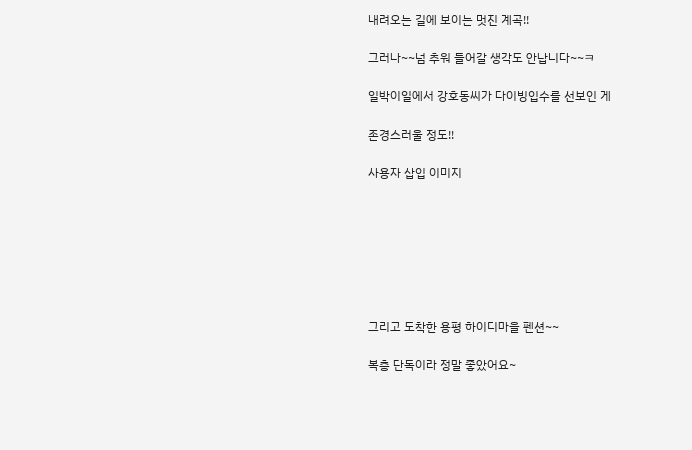내려오는 길에 보이는 멋진 계곡!!

그러나~~넘 추워 들어갈 생각도 안납니다~~ㅋ

일박이일에서 강호동씨가 다이빙입수를 선보인 게

존경스러울 정도!!

사용자 삽입 이미지







그리고 도착한 용평 하이디마을 펜션~~

복층 단독이라 정말 좋았어요~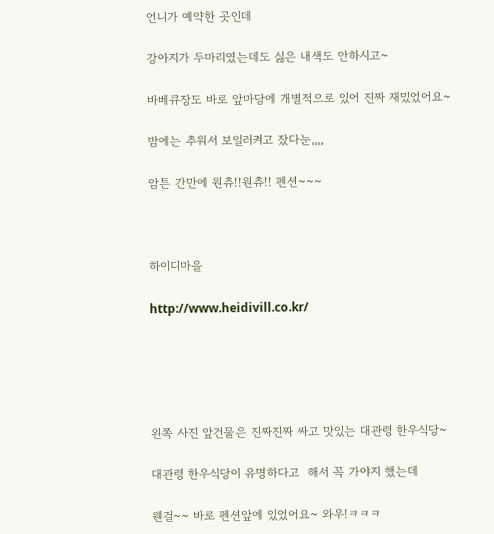언니가 예약한 곳인데

강아지가 두마리였는데도 싫은 내색도 안하시고~

바베큐장도 바로 앞마당에 개별적으로 있어 진짜 재밌었어요~

밤에는 추워서 보일러켜고 잤다눈,,,,

암튼 간만에 원츄!!원츄!! 펜션~~~



하이디마을

http://www.heidivill.co.kr/





왼쪽 사진 앞건물은 진짜진짜 싸고 맛있는 대관령 한우식당~

대관령 한우식당이 유명하다고  해서 꼭 가야지 했는데

웬걸~~ 바로 펜션앞에 있었어요~ 와우!ㅋㅋㅋ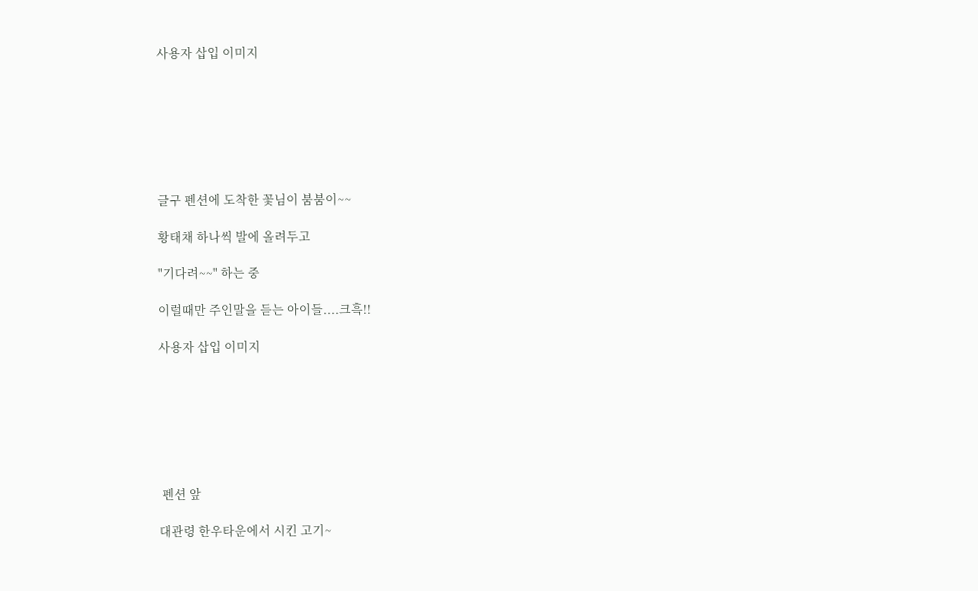사용자 삽입 이미지







글구 펜션에 도착한 꽃님이 붐붐이~~

황태채 하나씩 발에 올려두고

"기다려~~" 하는 중

이럴때만 주인말을 듣는 아이들....크흑!!

사용자 삽입 이미지







 펜션 앞

대관령 한우타운에서 시킨 고기~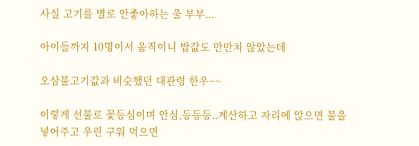사실 고기를 별로 안좋아하는 울 부부...

아이들까지 10명이서 움직이니 밥값도 만만치 않았는데

오삼불고기값과 비슷했던 대관령 한우~~

이렇게 선불로 꽃등심이며 안심,등등등..계산하고 자리에 앉으면 불을 넣어주고 우린 구워 먹으면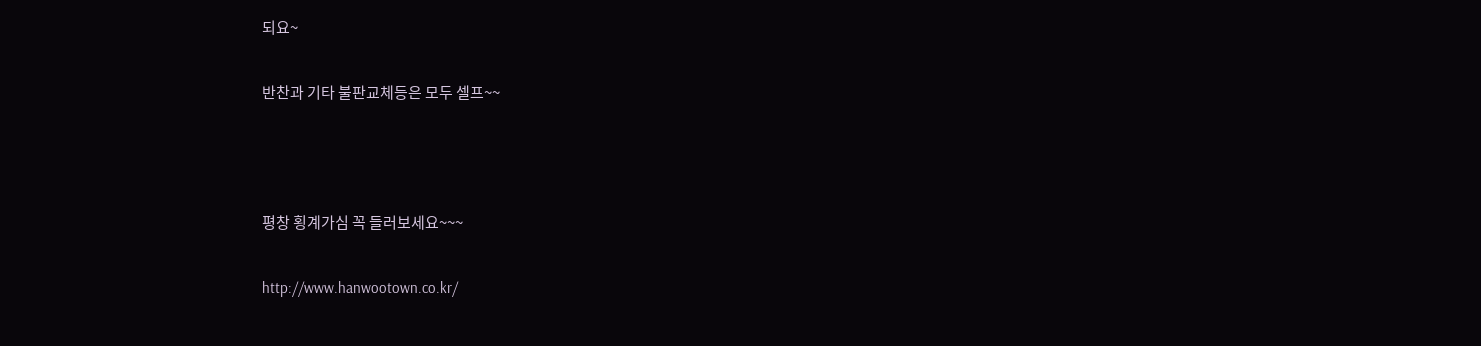되요~

반찬과 기타 불판교체등은 모두 셀프~~



평창 횡계가심 꼭 들러보세요~~~

http://www.hanwootown.co.kr/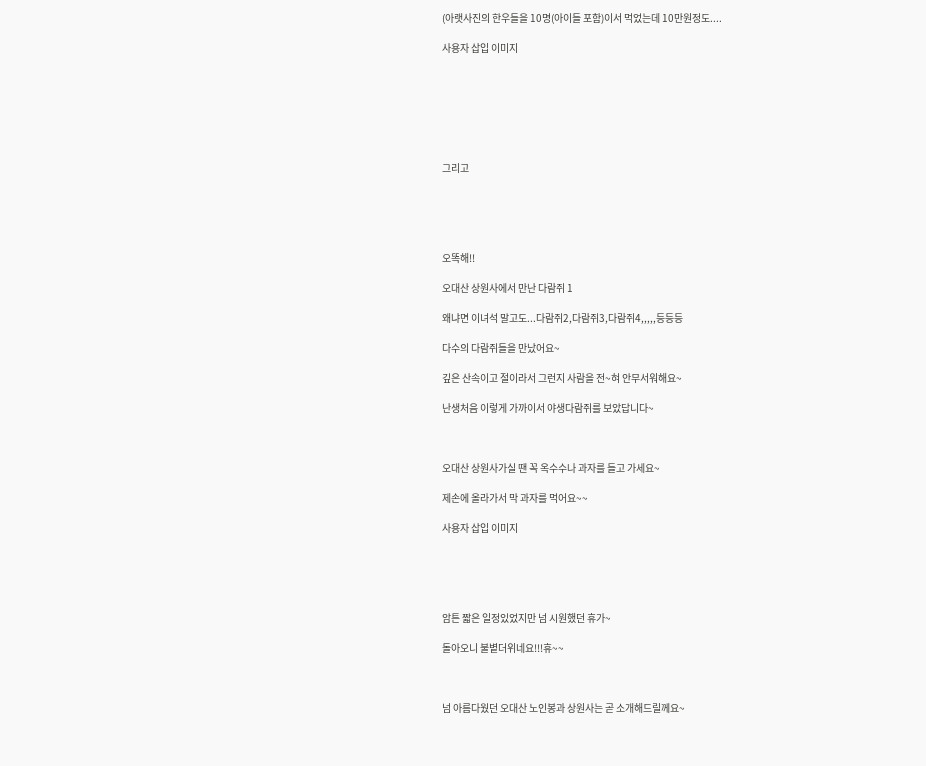(아랫사진의 한우들을 10명(아이들 포함)이서 먹었는데 10만원정도....

사용자 삽입 이미지







그리고





오똑해!!

오대산 상원사에서 만난 다람쥐 1

왜냐면 이녀석 말고도...다람쥐2,다람쥐3,다람쥐4,,,,,등등등

다수의 다람쥐들을 만났어요~

깊은 산속이고 절이라서 그런지 사람을 전~혀 안무서워해요~

난생처음 이렇게 가까이서 야생다람쥐를 보았답니다~



오대산 상원사가실 땐 꼭 옥수수나 과자를 들고 가세요~

제손에 올라가서 막 과자를 먹어요~~

사용자 삽입 이미지





암튼 짧은 일정있었지만 넘 시원했던 휴가~

돌아오니 불볕더위네요!!!휴~~



넘 아름다웠던 오대산 노인봉과 상원사는 곧 소개해드릴께요~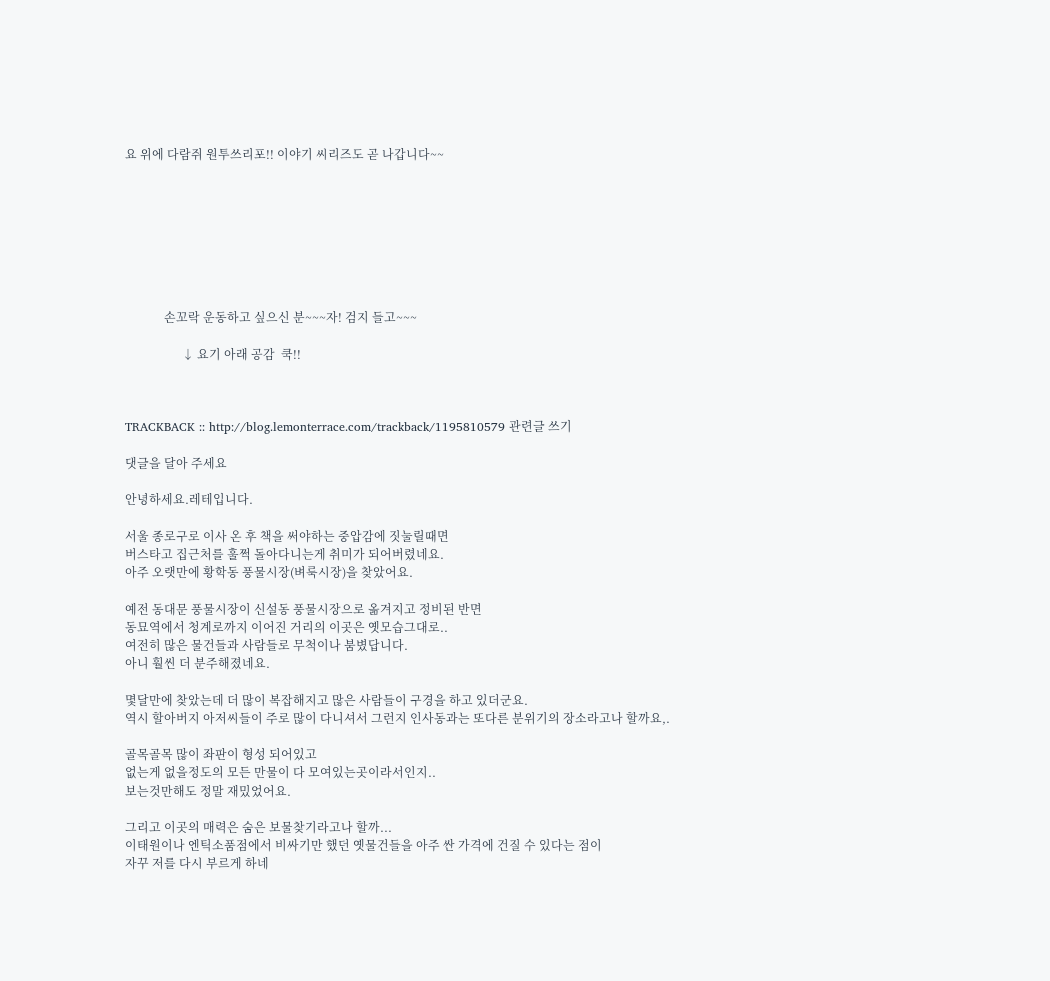요 위에 다람쥐 원투쓰리포!! 이야기 씨리즈도 곧 나갑니다~~








             손꼬락 운동하고 싶으신 분~~~자! 검지 들고~~~

                   ↓ 요기 아래 공감  쿡!!



TRACKBACK :: http://blog.lemonterrace.com/trackback/1195810579 관련글 쓰기

댓글을 달아 주세요

안녕하세요.레테입니다.

서울 종로구로 이사 온 후 책을 써야하는 중압감에 짓눌릴때면
버스타고 집근처를 훌쩍 돌아다니는게 취미가 되어버렸네요.
아주 오랫만에 황학동 풍물시장(벼룩시장)을 찾았어요.

예전 동대문 풍물시장이 신설동 풍물시장으로 옮겨지고 정비된 반면
동묘역에서 청계로까지 이어진 거리의 이곳은 옛모습그대로..
여전히 많은 물건들과 사람들로 무척이나 붐볐답니다.
아니 훨씬 더 분주해졌네요.

몇달만에 찾았는데 더 많이 복잡해지고 많은 사람들이 구경을 하고 있더군요.
역시 할아버지 아저씨들이 주로 많이 다니셔서 그런지 인사동과는 또다른 분위기의 장소라고나 할까요,.

골목골목 많이 좌판이 형성 되어있고
없는게 없을정도의 모든 만물이 다 모여있는곳이라서인지..
보는것만해도 정말 재밌었어요.

그리고 이곳의 매력은 숨은 보물찾기라고나 할까...
이태원이나 엔틱소품점에서 비싸기만 했던 옛물건들을 아주 싼 가격에 건질 수 있다는 점이
자꾸 저를 다시 부르게 하네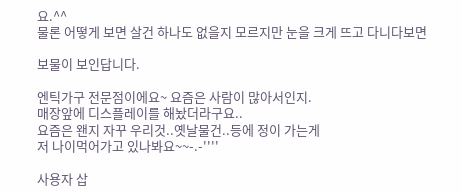요.^^
물론 어떻게 보면 살건 하나도 없을지 모르지만 눈을 크게 뜨고 다니다보면

보물이 보인답니다.

엔틱가구 전문점이에요~ 요즘은 사람이 많아서인지.
매장앞에 디스플레이를 해놨더라구요..
요즘은 왠지 자꾸 우리것..옛날물건..등에 정이 가는게
저 나이먹어가고 있나봐요~~-.-''''

사용자 삽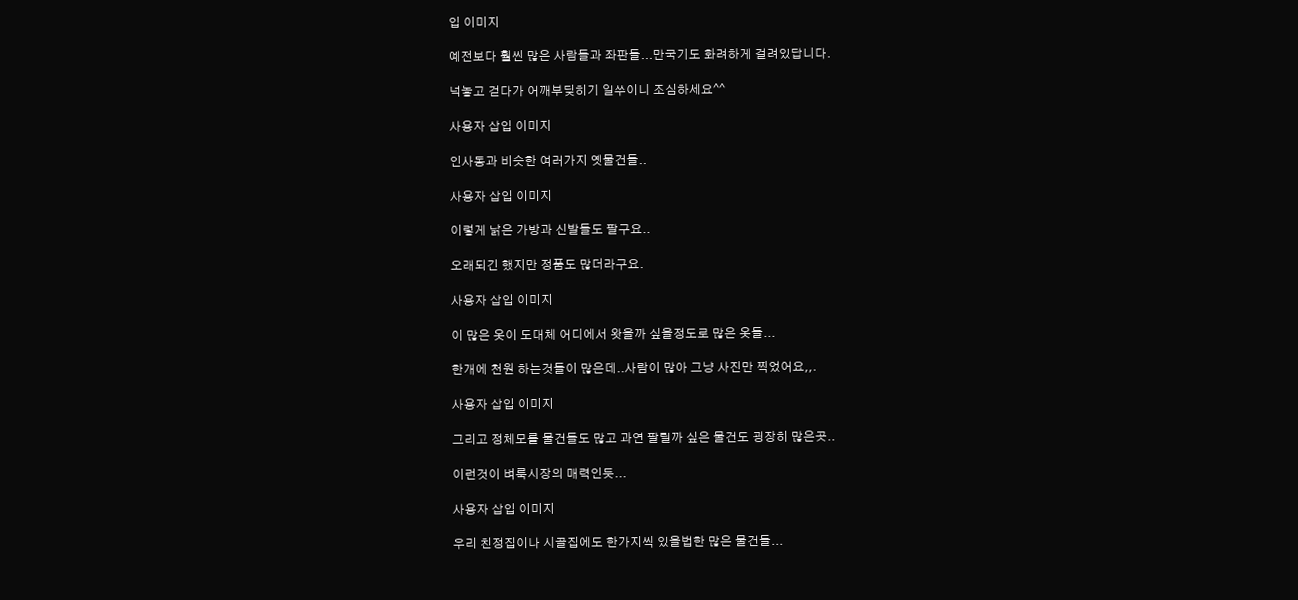입 이미지

예전보다 훨씬 많은 사람들과 좌판들...만국기도 화려하게 걸려있답니다.

넉놓고 걷다가 어깨부딪히기 일쑤이니 조심하세요^^

사용자 삽입 이미지

인사동과 비슷한 여러가지 옛물건들..

사용자 삽입 이미지

이렇게 낡은 가방과 신발들도 팔구요..

오래되긴 했지만 정품도 많더라구요.

사용자 삽입 이미지

이 많은 옷이 도대체 어디에서 왓을까 싶을정도로 많은 옷들...

한개에 천원 하는것들이 많은데..사람이 많아 그냥 사진만 찍었어요,,.

사용자 삽입 이미지

그리고 정체모를 물건들도 많고 과연 팔릴까 싶은 물건도 굉장히 많은곳..

이런것이 벼룩시장의 매력인듯...

사용자 삽입 이미지

우리 친정집이나 시골집에도 한가지씩 있을법한 많은 물건들...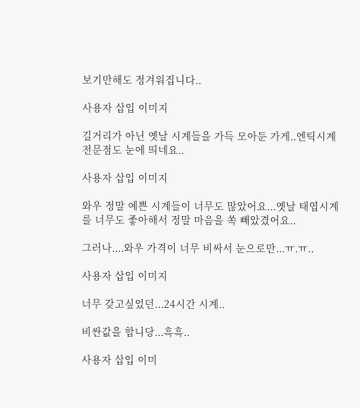보기만해도 정겨워집니다..

사용자 삽입 이미지

길거리가 아닌 옛날 시계들을 가득 모아둔 가게..엔틱시계전문점도 눈에 띄네요..

사용자 삽입 이미지

와우 정말 예쁜 시계들이 너무도 많았어요...옛날 태엽시계를 너무도 좋아해서 정말 마음을 쏙 빼았겼어요..

그러나....와우 가격이 너무 비싸서 눈으로만...ㅠ.ㅠ..

사용자 삽입 이미지

너무 갖고싶었던...24시간 시계..

비싼값을 합니당...흑흑..

사용자 삽입 이미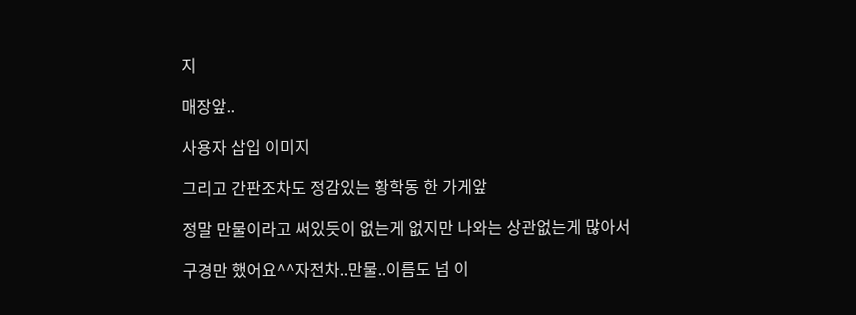지

매장앞..

사용자 삽입 이미지

그리고 간판조차도 정감있는 황학동 한 가게앞

정말 만물이라고 써있듯이 없는게 없지만 나와는 상관없는게 많아서

구경만 했어요^^자전차..만물..이름도 넘 이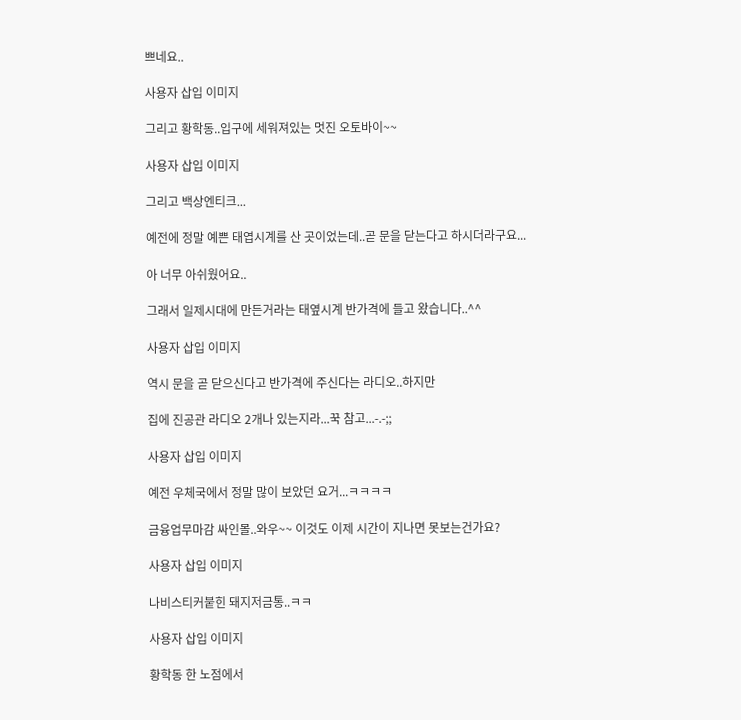쁘네요..

사용자 삽입 이미지

그리고 황학동..입구에 세워져있는 멋진 오토바이~~

사용자 삽입 이미지

그리고 백상엔티크...

예전에 정말 예쁜 태엽시계를 산 곳이었는데..곧 문을 닫는다고 하시더라구요...

아 너무 아쉬웠어요..

그래서 일제시대에 만든거라는 태옆시계 반가격에 들고 왔습니다..^^

사용자 삽입 이미지

역시 문을 곧 닫으신다고 반가격에 주신다는 라디오..하지만

집에 진공관 라디오 2개나 있는지라...꾹 참고...-.-;;

사용자 삽입 이미지

예전 우체국에서 정말 많이 보았던 요거...ㅋㅋㅋㅋ

금융업무마감 싸인몰..와우~~ 이것도 이제 시간이 지나면 못보는건가요?

사용자 삽입 이미지

나비스티커붙힌 돼지저금통..ㅋㅋ

사용자 삽입 이미지

황학동 한 노점에서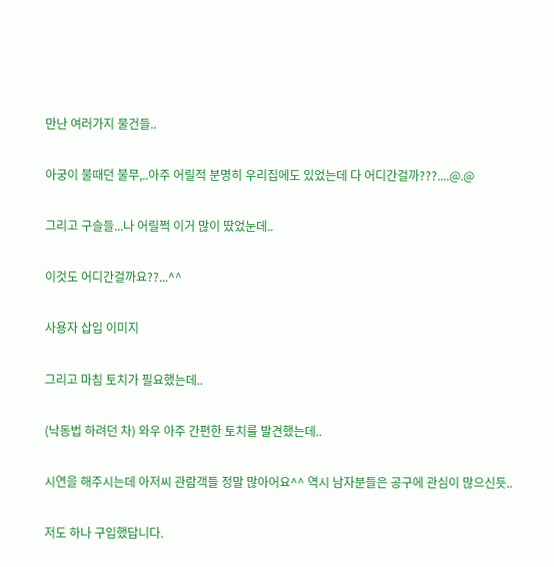만난 여러가지 물건들..

아궁이 불때던 불무,..아주 어릴적 분명히 우리집에도 있었는데 다 어디간걸까???....@.@

그리고 구슬들...나 어릴쩍 이거 많이 땄었눈데..

이것도 어디간걸까요??...^^

사용자 삽입 이미지

그리고 마침 토치가 필요했는데..

(낙동법 하려던 차) 와우 아주 간편한 토치를 발견했는데..

시연을 해주시는데 아저씨 관람객들 정말 많아어요^^ 역시 남자분들은 공구에 관심이 많으신듯..

저도 하나 구입했답니다.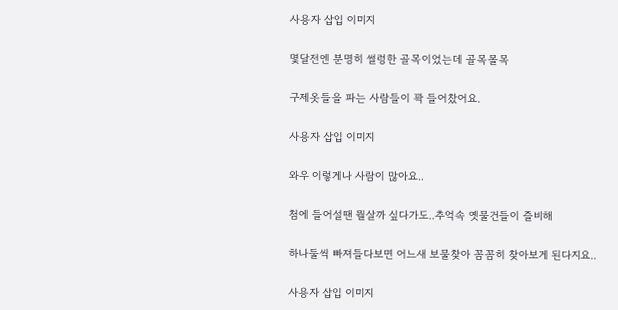사용자 삽입 이미지

몇달전엔 분명히 썰렁한 골목이었는데 골목몰목

구제옷들을 파는 사람들이 꽉 들어찼어요.

사용자 삽입 이미지

와우 이렇게나 사람이 많아요..

첨에 들어설땐 뭘살까 싶다가도..추억속 옛물건들이 즐비해

하나둘씩 빠져들다보면 어느새 보물찾아 꼼꼼히 찾아보게 된다지요..

사용자 삽입 이미지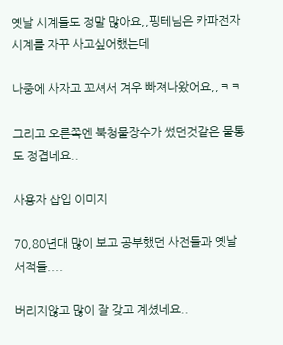옛날 시계들도 정말 많아요,,핑테님은 카파전자시계를 자꾸 사고싶어했는데

나중에 사자고 꼬셔서 겨우 빠져나왔어요,,ㅋㅋ

그리고 오른쪽엔 북청물장수가 썼던것같은 물통도 정겹네요..

사용자 삽입 이미지

70,80년대 많이 보고 공부했던 사전들과 옛날서적들....

버리지않고 많이 잘 갖고 계셨네요..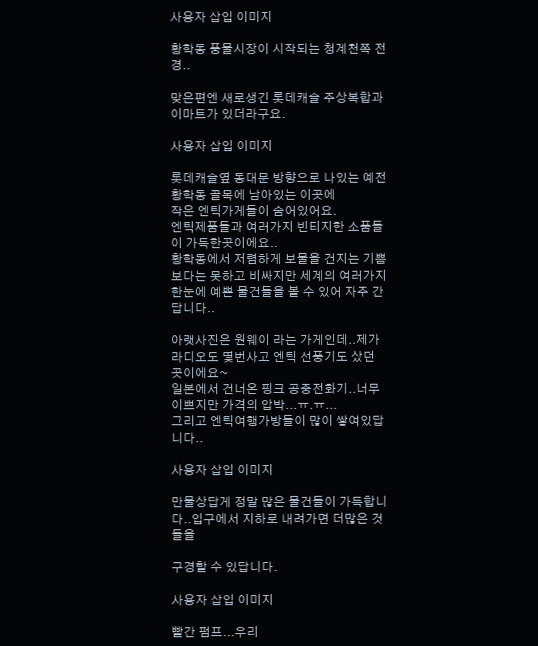사용자 삽입 이미지

황학동 풍물시장이 시작되는 청계천쪽 전경..

맞은편엔 새로생긴 롯데캐슬 주상복합과 이마트가 있더라구요.

사용자 삽입 이미지

롯데캐슬옆 동대문 방향으로 나있는 예전 황학동 골목에 남아있는 이곳에
작은 엔틱가게들이 숨어있어요.
엔틱제품들과 여러가지 빈티지한 소품들이 가득한곳이에요..
황학동에서 저렴하게 보물을 건지는 기쁨보다는 못하고 비싸지만 세계의 여러가지 한눈에 예쁜 물건들을 볼 수 있어 자주 간답니다..

아랫사진은 원웨이 라는 가게인데..제가 라디오도 몇번사고 엔틱 선풍기도 샀던 곳이에요~
일본에서 건너온 핑크 공중전화기..너무 이쁘지만 가격의 압박...ㅠ.ㅠ...
그리고 엔틱여행가방들이 많이 쌓여있답니다..

사용자 삽입 이미지

만물상답게 정말 많은 물건들이 가득합니다..입구에서 지하로 내려가면 더많은 것들을

구경할 수 있답니다.

사용자 삽입 이미지

빨간 펌프...우리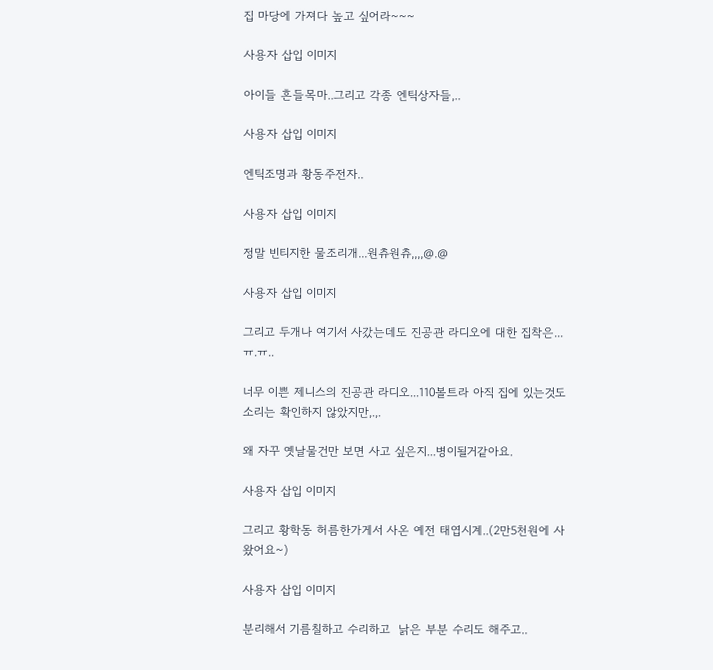집 마당에 가져다 높고 싶어라~~~

사용자 삽입 이미지

아이들 흔들목마..그리고 각종 엔틱상자들,..

사용자 삽입 이미지

엔틱조명과 황동주전자..

사용자 삽입 이미지

정말 빈티지한 물조리개...원츄원츄,,,,@.@

사용자 삽입 이미지

그리고 두개나 여기서 사갔는데도 진공관 라디오에 대한 집착은...ㅠ.ㅠ..

너무 이쁜 제니스의 진공관 라디오...110볼트라 아직 집에 있는것도 소리는 확인하지 않았지만,.,.

왜 자꾸 옛날물건만 보면 사고 싶은지...병이될거같아요.

사용자 삽입 이미지

그리고 황학동 허름한가게서 사온 예전 태엽시계..(2만5천원에 사왔어요~)

사용자 삽입 이미지

분리해서 기름칠하고 수리하고  낡은 부분 수리도 해주고..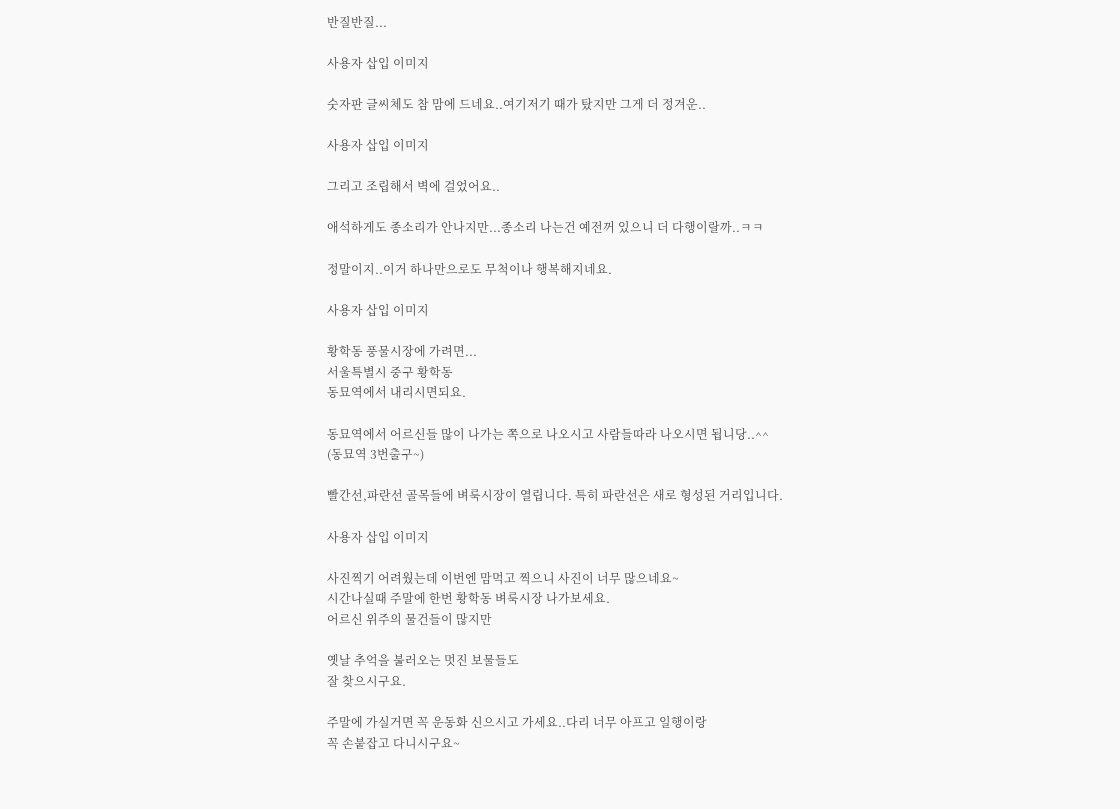반질반질...

사용자 삽입 이미지

숫자판 글씨체도 참 맘에 드네요..여기저기 때가 탔지만 그게 더 정겨운..

사용자 삽입 이미지

그리고 조립해서 벽에 걸었어요..

애석하게도 종소리가 안나지만...종소리 나는건 예전꺼 있으니 더 다행이랄까..ㅋㅋ

정말이지..이거 하나만으로도 무척이나 행복해지네요.

사용자 삽입 이미지

황학동 풍물시장에 가려면...
서울특별시 중구 황학동
동묘역에서 내리시면되요.

동묘역에서 어르신들 많이 나가는 쪽으로 나오시고 사람들따라 나오시면 됩니당..^^
(동묘역 3번출구~)

빨간선,파란선 골목들에 벼룩시장이 열립니다. 특히 파란선은 새로 형성된 거리입니다.

사용자 삽입 이미지

사진찍기 어려웠는데 이번엔 맘먹고 찍으니 사진이 너무 많으네요~
시간나실때 주말에 한번 황학동 벼룩시장 나가보세요.
어르신 위주의 물건들이 많지만

옛날 추억을 불러오는 멋진 보물들도
잘 찾으시구요.

주말에 가실거면 꼭 운동화 신으시고 가세요..다리 너무 아프고 일행이랑
꼭 손붙잡고 다니시구요~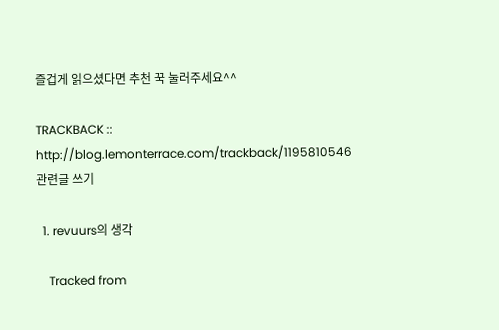즐겁게 읽으셨다면 추천 꾹 눌러주세요^^

TRACKBACK :: http://blog.lemonterrace.com/trackback/1195810546 관련글 쓰기

  1. revuurs의 생각

    Tracked from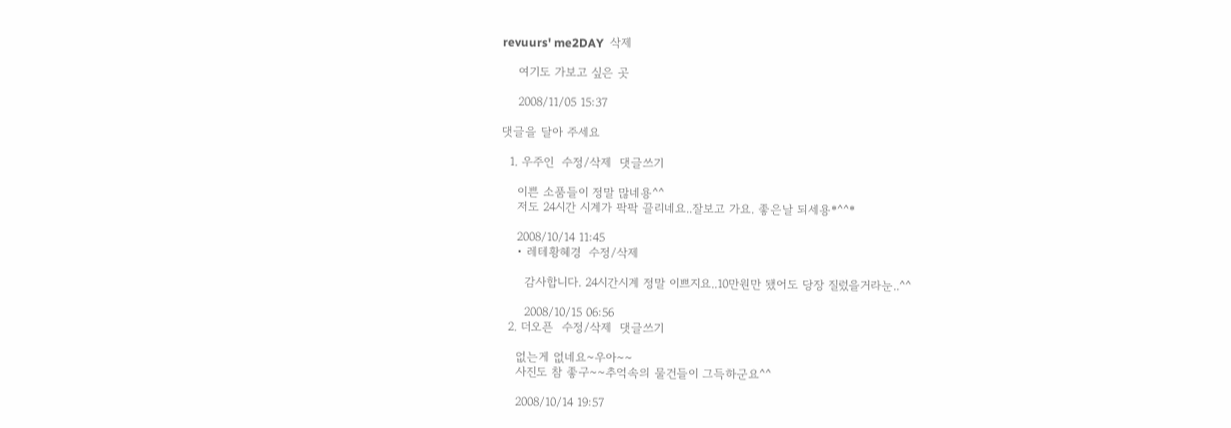revuurs' me2DAY  삭제

    여기도 가보고 싶은 곳

    2008/11/05 15:37

댓글을 달아 주세요

  1. 우주인  수정/삭제  댓글쓰기

    이쁜 소품들이 정말 많네용^^
    저도 24시간 시계가 팍팍 끌리네요..잘보고 가요. 좋은날 되세용*^^*

    2008/10/14 11:45
    • 레테황혜경  수정/삭제

      감사합니다. 24시간시계 정말 이쁘지요..10만원만 됐어도 당장 질렀을거라눈..^^

      2008/10/15 06:56
  2. 더오픈  수정/삭제  댓글쓰기

    없는게 없네요~우아~~
    사진도 참 좋구~~추억속의 물건들이 그득하군요^^

    2008/10/14 19:57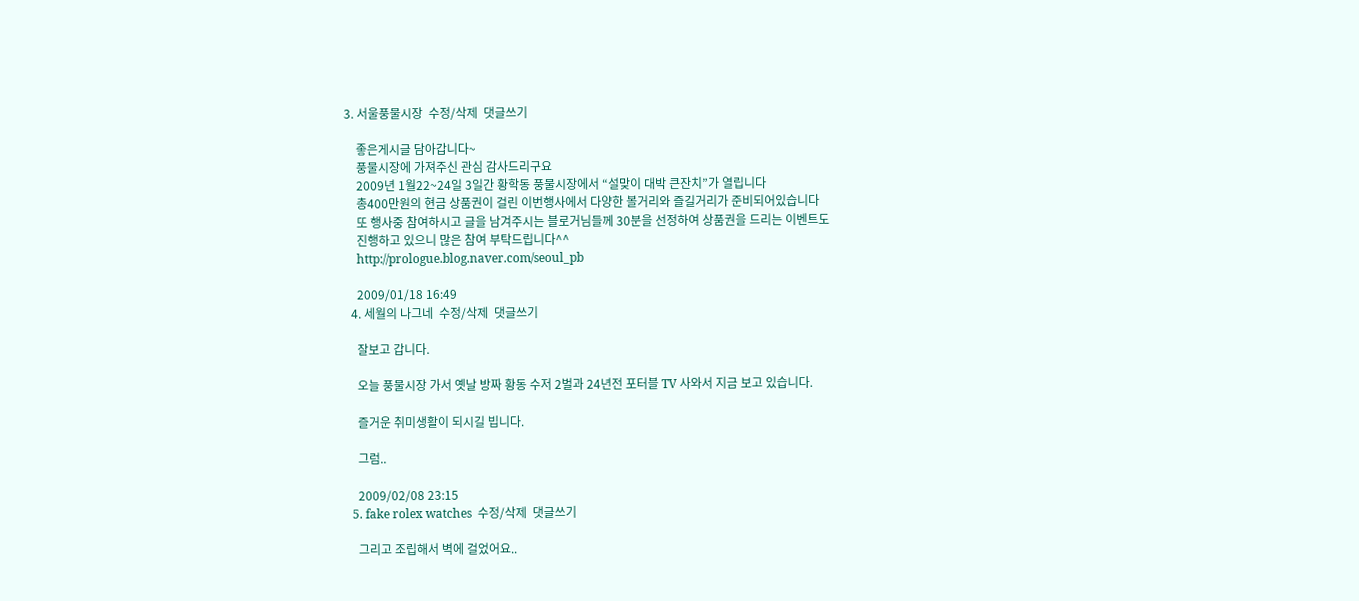3. 서울풍물시장  수정/삭제  댓글쓰기

    좋은게시글 담아갑니다~
    풍물시장에 가져주신 관심 감사드리구요
    2009년 1월22~24일 3일간 황학동 풍물시장에서 “설맞이 대박 큰잔치”가 열립니다
    총400만원의 현금 상품권이 걸린 이번행사에서 다양한 볼거리와 즐길거리가 준비되어있습니다
    또 행사중 참여하시고 글을 남겨주시는 블로거님들께 30분을 선정하여 상품권을 드리는 이벤트도
    진행하고 있으니 많은 참여 부탁드립니다^^
    http://prologue.blog.naver.com/seoul_pb

    2009/01/18 16:49
  4. 세월의 나그네  수정/삭제  댓글쓰기

    잘보고 갑니다.

    오늘 풍물시장 가서 옛날 방짜 황동 수저 2벌과 24년전 포터블 TV 사와서 지금 보고 있습니다.

    즐거운 취미생활이 되시길 빕니다.

    그럼..

    2009/02/08 23:15
  5. fake rolex watches  수정/삭제  댓글쓰기

    그리고 조립해서 벽에 걸었어요..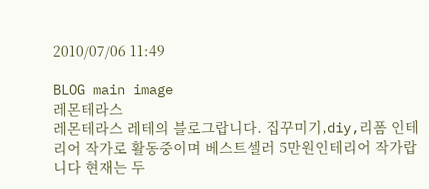2010/07/06 11:49

BLOG main image
레몬테라스
레몬테라스 레테의 블로그랍니다. 집꾸미기,diy,리폼 인테리어 작가로 활동중이며 베스트셀러 5만원인테리어 작가랍니다 현재는 두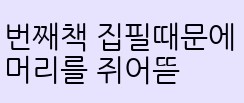번째책 집필때문에 머리를 쥐어뜯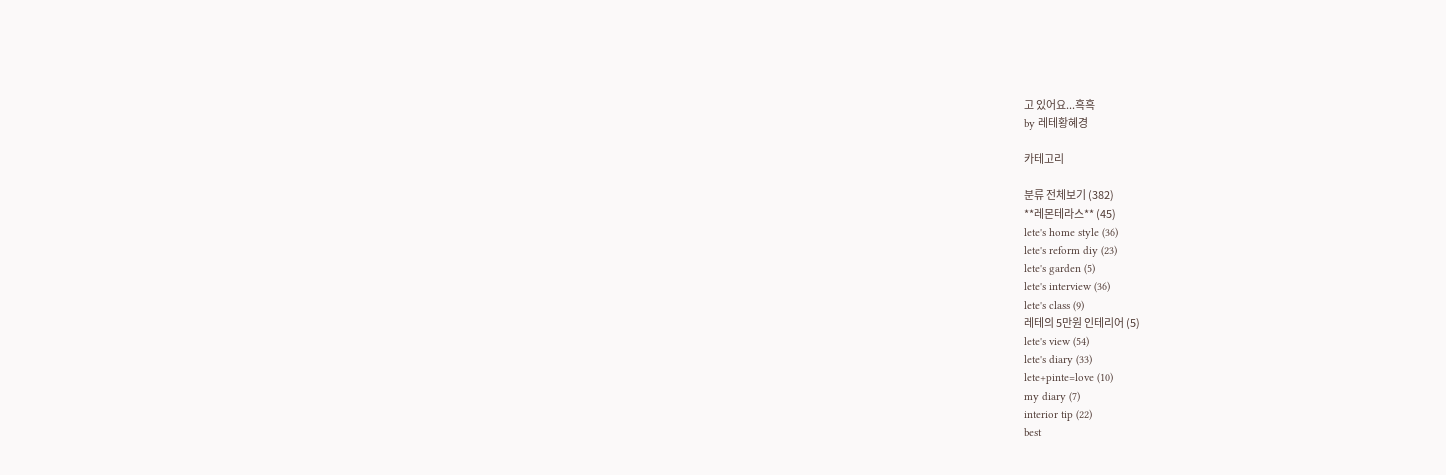고 있어요...흑흑
by 레테황혜경

카테고리

분류 전체보기 (382)
**레몬테라스** (45)
lete's home style (36)
lete's reform diy (23)
lete's garden (5)
lete's interview (36)
lete's class (9)
레테의 5만원 인테리어 (5)
lete's view (54)
lete's diary (33)
lete+pinte=love (10)
my diary (7)
interior tip (22)
best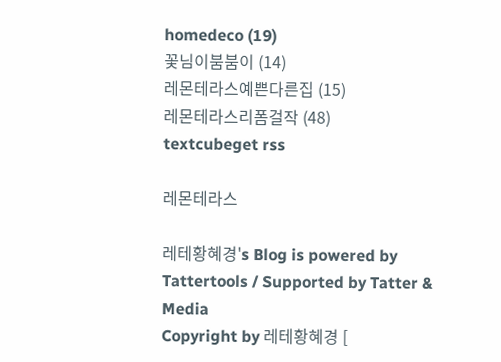homedeco (19)
꽃님이붐붐이 (14)
레몬테라스예쁜다른집 (15)
레몬테라스리폼걸작 (48)
textcubeget rss

레몬테라스

레테황혜경's Blog is powered by Tattertools / Supported by Tatter & Media
Copyright by 레테황혜경 [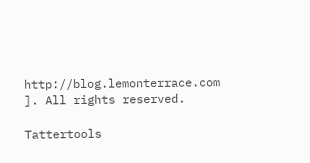http://blog.lemonterrace.com ]. All rights reserved.

Tattertools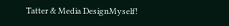Tatter & Media DesignMyself!